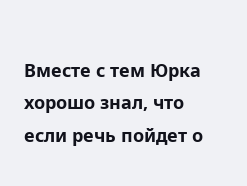Вместе с тем Юрка хорошо знал, что если речь пойдет о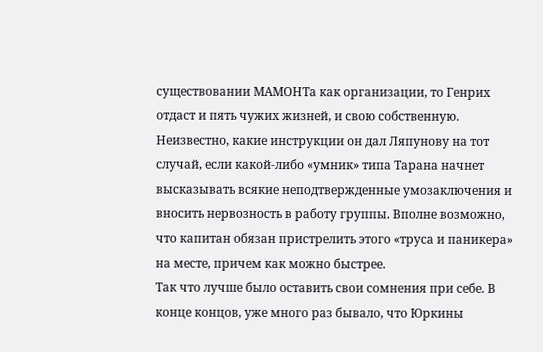существовании МАМОНТа как организации, то Генрих отдаст и пять чужих жизней, и свою собственную. Неизвестно, какие инструкции он дал Ляпунову на тот случай, если какой-либо «умник» типа Тарана начнет высказывать всякие неподтвержденные умозаключения и вносить нервозность в работу группы. Вполне возможно, что капитан обязан пристрелить этого «труса и паникера» на месте, причем как можно быстрее.
Так что лучше было оставить свои сомнения при себе. В конце концов, уже много раз бывало, что Юркины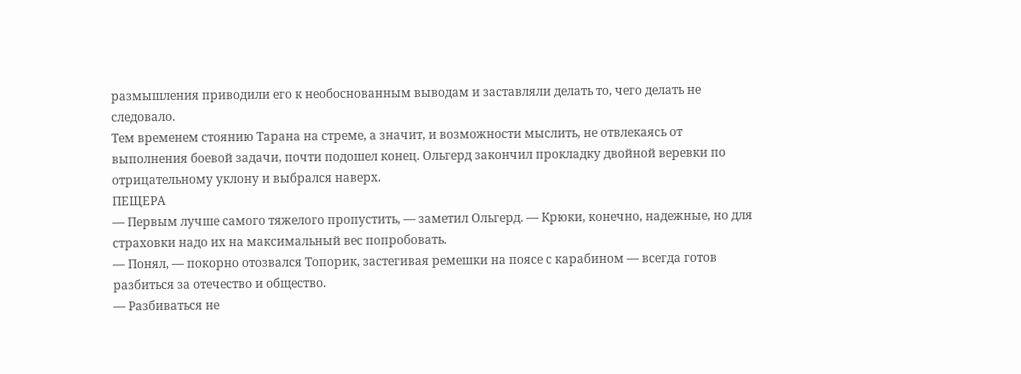размышления приводили его к необоснованным выводам и заставляли делать то, чего делать не следовало.
Тем временем стоянию Тарана на стреме, а значит, и возможности мыслить, не отвлекаясь от выполнения боевой задачи, почти подошел конец. Ольгерд закончил прокладку двойной веревки по отрицательному уклону и выбрался наверх.
ПЕЩЕРА
— Первым лучше самого тяжелого пропустить, — заметил Ольгерд. — Крюки, конечно, надежные, но для страховки надо их на максимальный вес попробовать.
— Понял, — покорно отозвался Топорик, застегивая ремешки на поясе с карабином — всегда готов разбиться за отечество и общество.
— Разбиваться не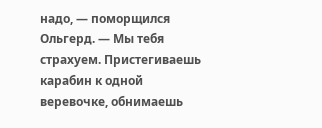надо, — поморщился Ольгерд. — Мы тебя страхуем. Пристегиваешь карабин к одной веревочке, обнимаешь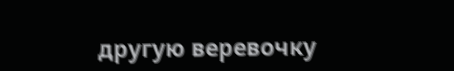другую веревочку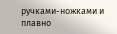ручками-ножками и плавно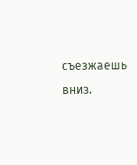съезжаешь вниз.